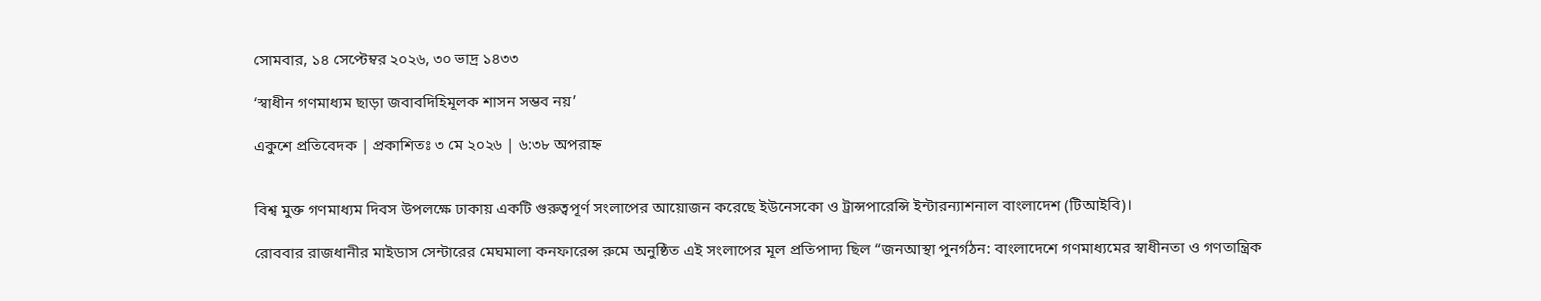সোমবার, ১৪ সেপ্টেম্বর ২০২৬, ৩০ ভাদ্র ১৪৩৩

‘স্বাধীন গণমাধ্যম ছাড়া জবাবদিহিমূলক শাসন সম্ভব নয়’

একুশে প্রতিবেদক | প্রকাশিতঃ ৩ মে ২০২৬ | ৬:৩৮ অপরাহ্ন


বিশ্ব মুক্ত গণমাধ্যম দিবস উপলক্ষে ঢাকায় একটি গুরুত্বপূর্ণ সংলাপের আয়োজন করেছে ইউনেসকো ও ট্রান্সপারেন্সি ইন্টারন্যাশনাল বাংলাদেশ (টিআইবি)।

রোববার রাজধানীর মাইডাস সেন্টারের মেঘমালা কনফারেন্স রুমে অনুষ্ঠিত এই সংলাপের মূল প্রতিপাদ্য ছিল “জনআস্থা পুনর্গঠন: বাংলাদেশে গণমাধ্যমের স্বাধীনতা ও গণতান্ত্রিক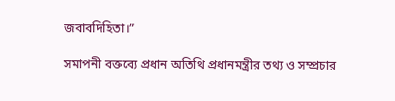জবাবদিহিতা।”

সমাপনী বক্তব্যে প্রধান অতিথি প্রধানমন্ত্রীর তথ্য ও সম্প্রচার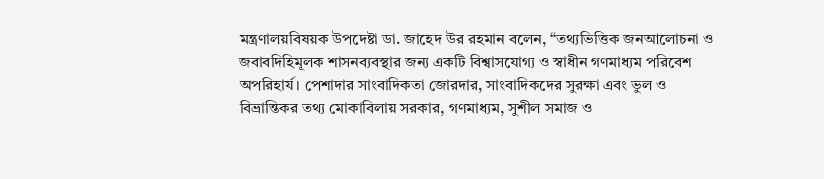মন্ত্রণালয়বিষয়ক উপদেষ্টা ডা. জাহেদ উর রহমান বলেন, “তথ্যভিত্তিক জনআলোচনা ও জবাবদিহিমূলক শাসনব্যবস্থার জন্য একটি বিশ্বাসযোগ্য ও স্বাধীন গণমাধ্যম পরিবেশ অপরিহার্য। পেশাদার সাংবাদিকতা জোরদার, সাংবাদিকদের সুরক্ষা এবং ভুল ও বিভ্রান্তিকর তথ্য মোকাবিলায় সরকার, গণমাধ্যম, সুশীল সমাজ ও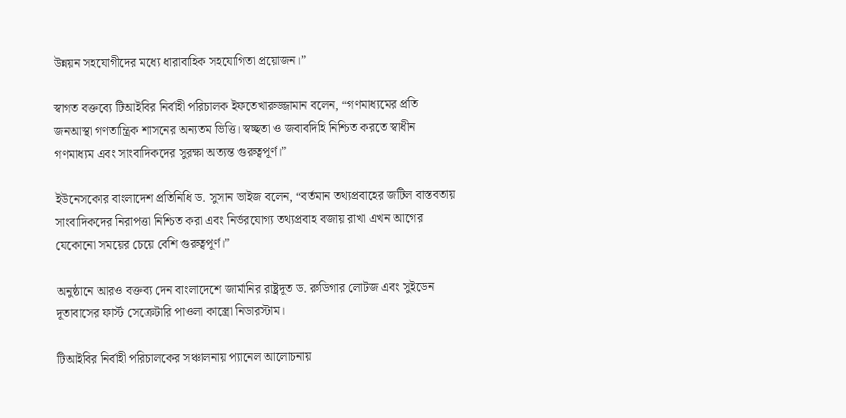উন্নয়ন সহযোগীদের মধ্যে ধারাবাহিক সহযোগিতা প্রয়োজন।”

স্বাগত বক্তব্যে টিআইবির নির্বাহী পরিচালক ইফতেখারুজ্জামান বলেন, “গণমাধ্যমের প্রতি জনআস্থা গণতান্ত্রিক শাসনের অন্যতম ভিত্তি। স্বচ্ছতা ও জবাবদিহি নিশ্চিত করতে স্বাধীন গণমাধ্যম এবং সাংবাদিকদের সুরক্ষা অত্যন্ত গুরুত্বপূর্ণ।”

ইউনেসকোর বাংলাদেশ প্রতিনিধি ড. সুসান ভাইজ বলেন, “বর্তমান তথ্যপ্রবাহের জটিল বাস্তবতায় সাংবাদিকদের নিরাপত্তা নিশ্চিত করা এবং নির্ভরযোগ্য তথ্যপ্রবাহ বজায় রাখা এখন আগের যেকোনো সময়ের চেয়ে বেশি গুরুত্বপূর্ণ।”

অনুষ্ঠানে আরও বক্তব্য দেন বাংলাদেশে জার্মানির রাষ্ট্রদূত ড. রুডিগার লোটজ এবং সুইডেন দূতাবাসের ফার্স্ট সেক্রেটারি পাওলা কাস্ত্রো নিডারস্টাম।

টিআইবির নির্বাহী পরিচালকের সঞ্চালনায় প্যানেল আলোচনায়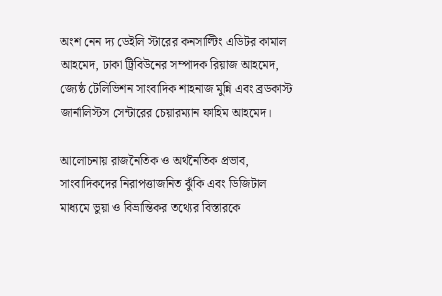অংশ নেন দ্য ডেইলি স্টারের কনসাল্টিং এডিটর কামাল আহমেদ, ঢাকা ট্রিবিউনের সম্পাদক রিয়াজ আহমেদ, জ্যেষ্ঠ টেলিভিশন সাংবাদিক শাহনাজ মুন্নি এবং ব্রডকাস্ট জার্নালিস্টস সেন্টারের চেয়ারম্যান ফাহিম আহমেদ।

আলোচনায় রাজনৈতিক ও অর্থনৈতিক প্রভাব, সাংবাদিকদের নিরাপত্তাজনিত ঝুঁকি এবং ডিজিটাল মাধ্যমে ভুয়া ও বিভ্রান্তিকর তথ্যের বিস্তারকে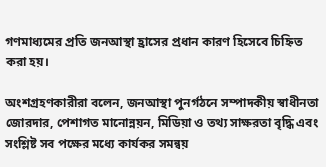গণমাধ্যমের প্রতি জনআস্থা হ্রাসের প্রধান কারণ হিসেবে চিহ্নিত করা হয়।

অংশগ্রহণকারীরা বলেন, জনআস্থা পুনর্গঠনে সম্পাদকীয় স্বাধীনতা জোরদার, পেশাগত মানোন্নয়ন, মিডিয়া ও তথ্য সাক্ষরতা বৃদ্ধি এবং সংশ্লিষ্ট সব পক্ষের মধ্যে কার্যকর সমন্বয়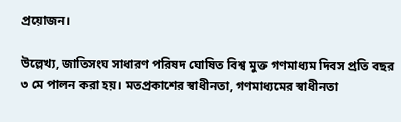প্রয়োজন।

উল্লেখ্য, জাতিসংঘ সাধারণ পরিষদ ঘোষিত বিশ্ব মুক্ত গণমাধ্যম দিবস প্রতি বছর ৩ মে পালন করা হয়। মতপ্রকাশের স্বাধীনতা, গণমাধ্যমের স্বাধীনতা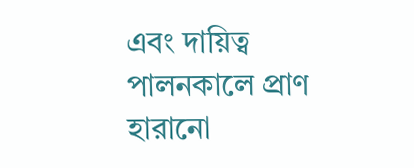এবং দায়িত্ব পালনকালে প্রাণ হারানো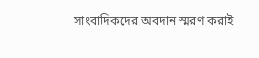সাংবাদিকদের অবদান স্মরণ করাই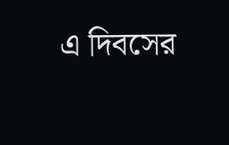এ দিবসের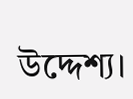উদ্দেশ্য।